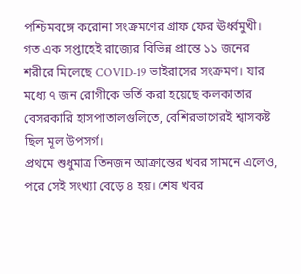পশ্চিমবঙ্গে করোনা সংক্রমণের গ্রাফ ফের ঊর্ধ্বমুখী। গত এক সপ্তাহেই রাজ্যের বিভিন্ন প্রান্তে ১১ জনের শরীরে মিলেছে COVID-19 ভাইরাসের সংক্রমণ। যার মধ্যে ৭ জন রোগীকে ভর্তি করা হয়েছে কলকাতার বেসরকারি হাসপাতালগুলিতে, বেশিরভাগেরই শ্বাসকষ্ট ছিল মূল উপসর্গ।
প্রথমে শুধুমাত্র তিনজন আক্রান্তের খবর সামনে এলেও, পরে সেই সংখ্যা বেড়ে ৪ হয়। শেষ খবর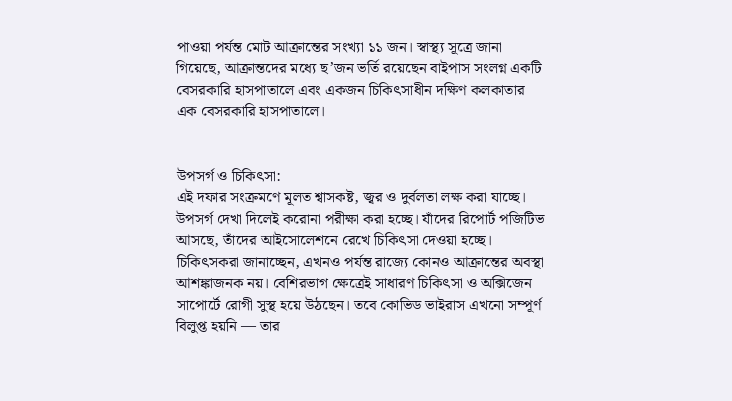পাওয়া পর্যন্ত মোট আক্রান্তের সংখ্যা ১১ জন। স্বাস্থ্য সূত্রে জানা গিয়েছে, আক্রান্তদের মধ্যে ছ’জন ভর্তি রয়েছেন বাইপাস সংলগ্ন একটি বেসরকারি হাসপাতালে এবং একজন চিকিৎসাধীন দক্ষিণ কলকাতার এক বেসরকারি হাসপাতালে।


উপসর্গ ও চিকিৎসা:
এই দফার সংক্রমণে মূলত শ্বাসকষ্ট, জ্বর ও দুর্বলতা লক্ষ করা যাচ্ছে। উপসর্গ দেখা দিলেই করোনা পরীক্ষা করা হচ্ছে। যাঁদের রিপোর্ট পজিটিভ আসছে, তাঁদের আইসোলেশনে রেখে চিকিৎসা দেওয়া হচ্ছে।
চিকিৎসকরা জানাচ্ছেন, এখনও পর্যন্ত রাজ্যে কোনও আক্রান্তের অবস্থা আশঙ্কাজনক নয়। বেশিরভাগ ক্ষেত্রেই সাধারণ চিকিৎসা ও অক্সিজেন সাপোর্টে রোগী সুস্থ হয়ে উঠছেন। তবে কোভিড ভাইরাস এখনো সম্পূর্ণ বিলুপ্ত হয়নি — তার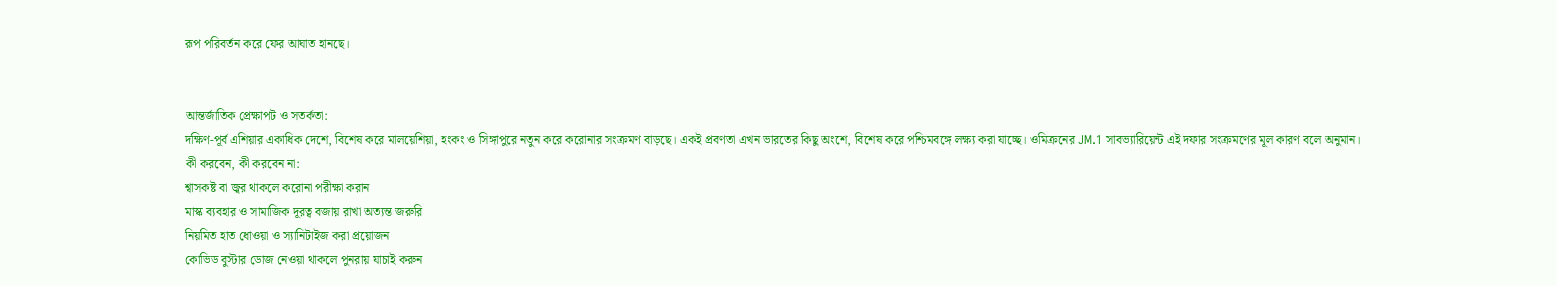রূপ পরিবর্তন করে ফের আঘাত হানছে।


আন্তর্জাতিক প্রেক্ষাপট ও সতর্কতা:
দক্ষিণ-পূর্ব এশিয়ার একাধিক দেশে, বিশেষ করে মালয়েশিয়া, হংকং ও সিঙ্গাপুরে নতুন করে করোনার সংক্রমণ বাড়ছে। একই প্রবণতা এখন ভারতের কিছু অংশে, বিশেষ করে পশ্চিমবঙ্গে লক্ষ্য করা যাচ্ছে। ওমিক্রনের JM.1 সাবভ্যারিয়েন্ট এই দফার সংক্রমণের মূল কারণ বলে অনুমান।
কী করবেন, কী করবেন না:
শ্বাসকষ্ট বা জ্বর থাকলে করোনা পরীক্ষা করান
মাস্ক ব্যবহার ও সামাজিক দূরত্ব বজায় রাখা অত্যন্ত জরুরি
নিয়মিত হাত ধোওয়া ও স্যানিটাইজ করা প্রয়োজন
কোভিড বুস্টার ডোজ নেওয়া থাকলে পুনরায় যাচাই করুন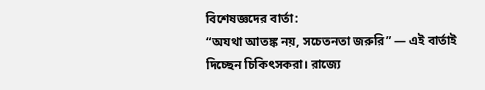বিশেষজ্ঞদের বার্তা:
“অযথা আতঙ্ক নয়, সচেতনতা জরুরি” — এই বার্তাই দিচ্ছেন চিকিৎসকরা। রাজ্যে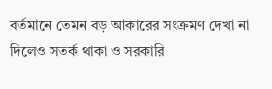বর্তমানে তেমন বড় আকারের সংক্রমণ দেখা না দিলেও সতর্ক থাকা ও সরকারি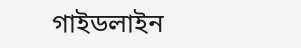গাইডলাইন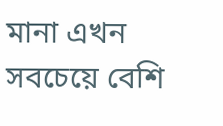মানা এখন সবচেয়ে বেশি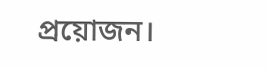প্রয়োজন।